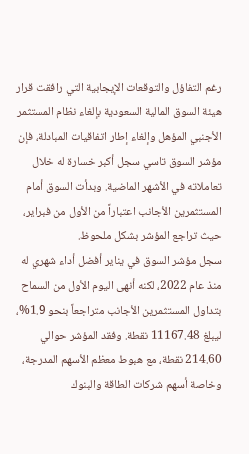رغم التفاؤل والتوقعات الإيجابية التي رافقت قرار هيئة السوق المالية السعودية بإلغاء نظام المستثمر الأجنبي المؤهل وإلغاء إطار اتفاقيات المبادلة، فإن مؤشر السوق تاسي سجل أكبر خسارة له خلال تعاملاته في الأشهر الماضية. وبدأت السوق أمام المستثمرين الأجانب اعتباراً من الأول من فبراير، حيث تراجع المؤشر بشكل ملحوظ.
سجل مؤشر السوق في يناير أفضل أداء شهري له منذ عام 2022، لكنه أنهى اليوم الأول من السماح بتداول المستثمرين الأجانب متراجعاً بنحو 1.9%، ليبلغ 11167.48 نقطة. وفقد المؤشر حوالي 214.60 نقطة، مع هبوط معظم الأسهم المدرجة، وخاصة أسهم شركات الطاقة والبنوك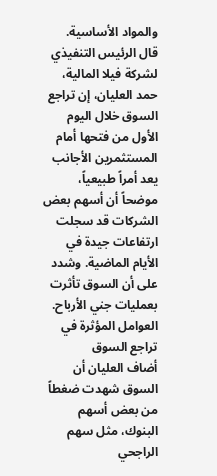والمواد الأساسية.
قال الرئيس التنفيذي لشركة فيلا المالية، حمد العليان، إن تراجع السوق خلال اليوم الأول من فتحها أمام المستثمرين الأجانب يعد أمراً طبيعياً، موضحاً أن أسهم بعض الشركات قد سجلت ارتفاعات جيدة في الأيام الماضية. وشدد على أن السوق تأثرت بعمليات جني الأرباح.
العوامل المؤثرة في تراجع السوق
أضاف العليان أن السوق شهدت ضغطاً من بعض أسهم البنوك، مثل سهم الراجحي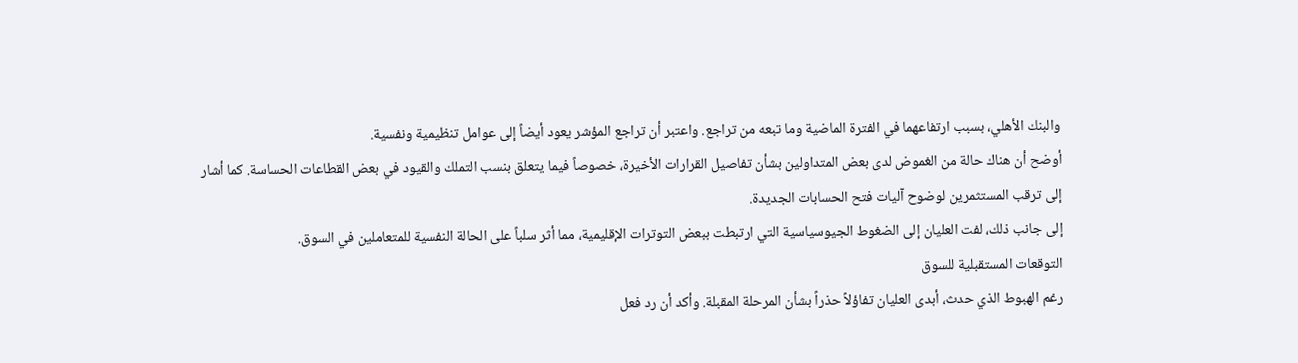والبنك الأهلي، بسبب ارتفاعهما في الفترة الماضية وما تبعه من تراجع. واعتبر أن تراجع المؤشر يعود أيضاً إلى عوامل تنظيمية ونفسية.
أوضح أن هناك حالة من الغموض لدى بعض المتداولين بشأن تفاصيل القرارات الأخيرة، خصوصاً فيما يتعلق بنسب التملك والقيود في بعض القطاعات الحساسة. كما أشار إلى ترقب المستثمرين لوضوح آليات فتح الحسابات الجديدة.
إلى جانب ذلك، لفت العليان إلى الضغوط الجيوسياسية التي ارتبطت ببعض التوترات الإقليمية، مما أثر سلباً على الحالة النفسية للمتعاملين في السوق.
التوقعات المستقبلية للسوق
رغم الهبوط الذي حدث، أبدى العليان تفاؤلاً حذراً بشأن المرحلة المقبلة. وأكد أن رد فعل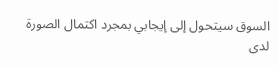السوق سيتحول إلى إيجابي بمجرد اكتمال الصورة لدى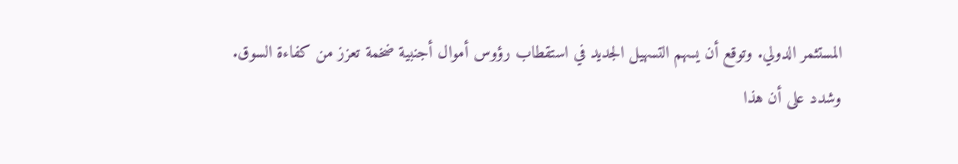المستثمر الدولي. وتوقع أن يسهم التسهيل الجديد في استقطاب رؤوس أموال أجنبية ضخمة تعزز من كفاءة السوق.
وشدد على أن هذا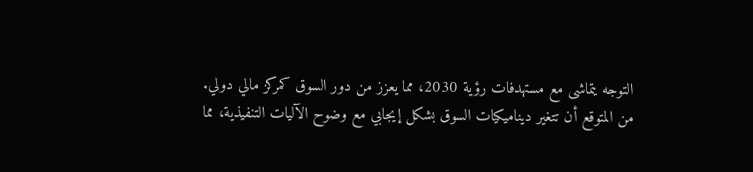التوجه يتماشى مع مستهدفات رؤية 2030، مما يعزز من دور السوق كمركز مالي دولي.
من المتوقع أن تتغير ديناميكيات السوق بشكل إيجابي مع وضوح الآليات التنفيذية، مما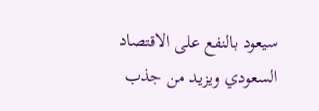سيعود بالنفع على الاقتصاد السعودي ويزيد من جذب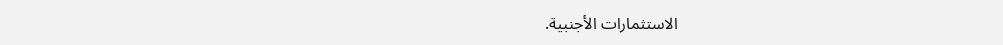الاستثمارات الأجنبية.